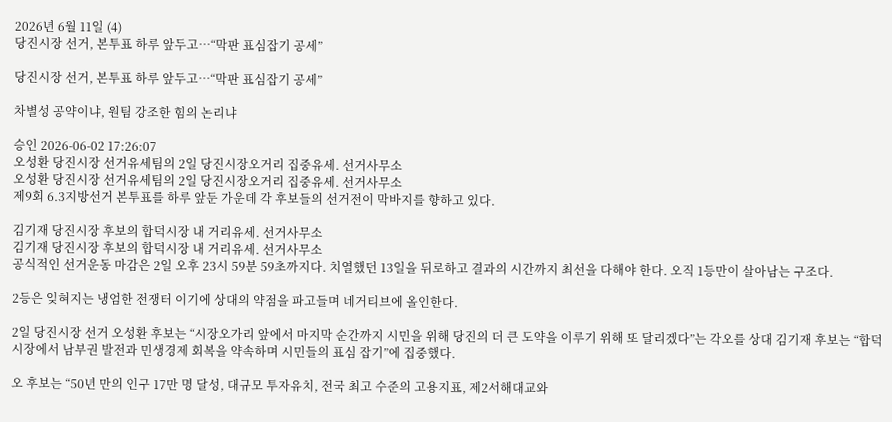2026년 6월 11일 (4)
당진시장 선거, 본투표 하루 앞두고…“막판 표심잡기 공세”

당진시장 선거, 본투표 하루 앞두고…“막판 표심잡기 공세”

차별성 공약이냐, 원팀 강조한 힘의 논리냐

승인 2026-06-02 17:26:07
오성환 당진시장 선거유세팀의 2일 당진시장오거리 집중유세. 선거사무소
오성환 당진시장 선거유세팀의 2일 당진시장오거리 집중유세. 선거사무소
제9회 6.3지방선거 본투표를 하루 앞둔 가운데 각 후보들의 선거전이 막바지를 향하고 있다.

김기재 당진시장 후보의 합덕시장 내 거리유세. 선거사무소
김기재 당진시장 후보의 합덕시장 내 거리유세. 선거사무소
공식적인 선거운동 마감은 2일 오후 23시 59분 59초까지다. 치열했던 13일을 뒤로하고 결과의 시간까지 최선을 다해야 한다. 오직 1등만이 살아남는 구조다.

2등은 잊혀지는 냉엄한 전쟁터 이기에 상대의 약점을 파고들며 네거티브에 올인한다.

2일 당진시장 선거 오성환 후보는 “시장오가리 앞에서 마지막 순간까지 시민을 위해 당진의 더 큰 도약을 이루기 위해 또 달리겠다”는 각오를 상대 김기재 후보는 “합덕시장에서 남부권 발전과 민생경제 회복을 약속하며 시민들의 표심 잡기”에 집중했다.

오 후보는 “50년 만의 인구 17만 명 달성, 대규모 투자유치, 전국 최고 수준의 고용지표, 제2서해대교와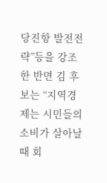당진항 발전전략”등을 강조한 반면 김 후보는 “지역경제는 시민들의 소비가 살아날 때 회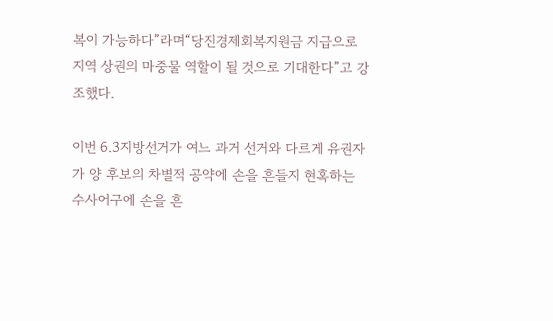복이 가능하다”라며“당진경제회복지원금 지급으로 지역 상권의 마중물 역할이 될 것으로 기대한다”고 강조했다.

이번 6.3지방선거가 여느 과거 선거와 다르게 유권자가 양 후보의 차별적 공약에 손을 흔들지 현혹하는 수사어구에 손을 흔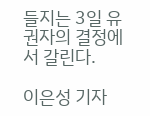들지는 3일 유권자의 결정에서 갈린다.

이은성 기자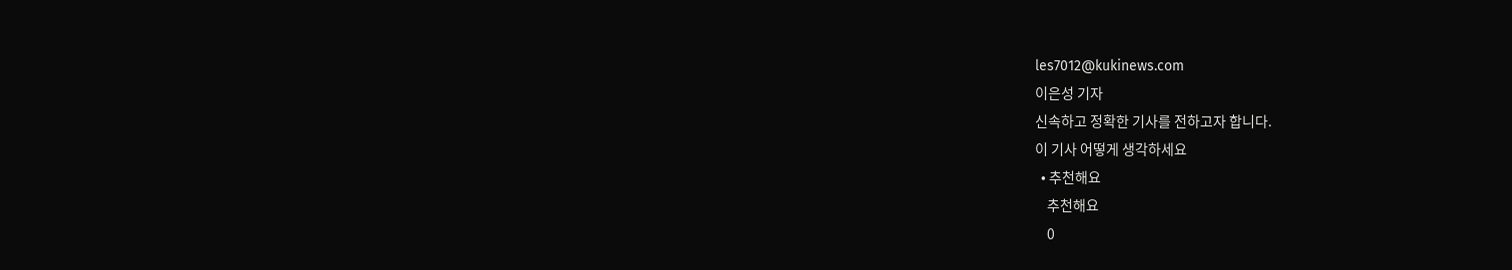les7012@kukinews.com
이은성 기자
신속하고 정확한 기사를 전하고자 합니다.
이 기사 어떻게 생각하세요
  • 추천해요
    추천해요
    0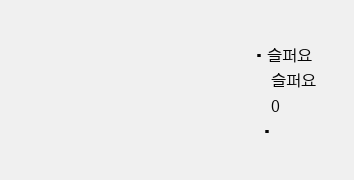• 슬퍼요
    슬퍼요
    0
  •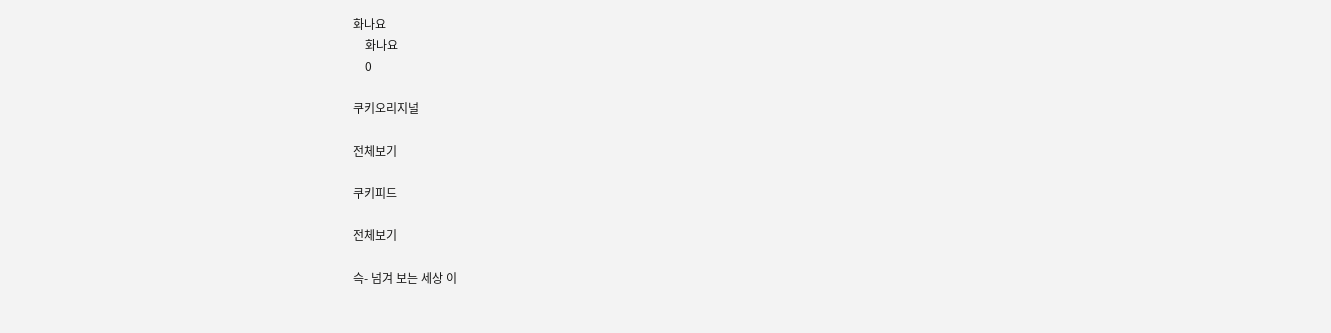화나요
    화나요
    0

쿠키오리지널

전체보기

쿠키피드

전체보기

슥- 넘겨 보는 세상 이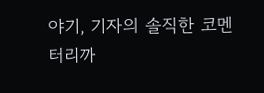야기, 기자의 솔직한 코멘터리까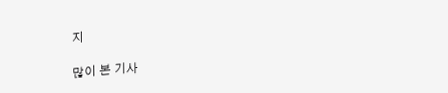지

많이 본 기사